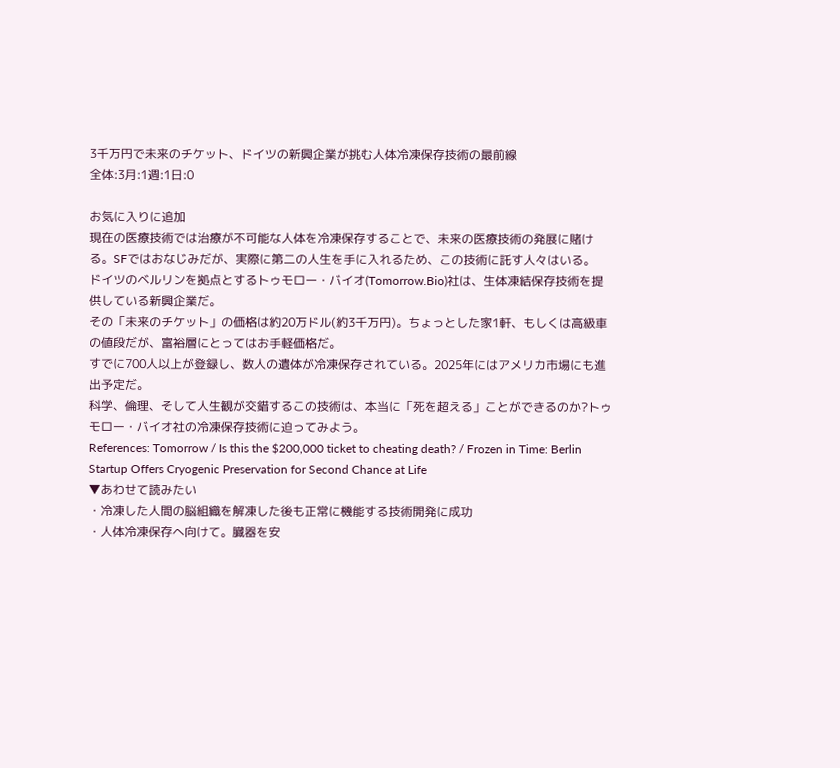3千万円で未来のチケット、ドイツの新興企業が挑む人体冷凍保存技術の最前線
全体:3月:1週:1日:0

お気に入りに追加
現在の医療技術では治療が不可能な人体を冷凍保存することで、未来の医療技術の発展に賭ける。SFではおなじみだが、実際に第二の人生を手に入れるため、この技術に託す人々はいる。
ドイツのベルリンを拠点とするトゥモロー・バイオ(Tomorrow.Bio)社は、生体凍結保存技術を提供している新興企業だ。
その「未来のチケット」の価格は約20万ドル(約3千万円)。ちょっとした家1軒、もしくは高級車の値段だが、富裕層にとってはお手軽価格だ。
すでに700人以上が登録し、数人の遺体が冷凍保存されている。2025年にはアメリカ市場にも進出予定だ。
科学、倫理、そして人生観が交錯するこの技術は、本当に「死を超える」ことができるのか?トゥモロー・バイオ社の冷凍保存技術に迫ってみよう。
References: Tomorrow / Is this the $200,000 ticket to cheating death? / Frozen in Time: Berlin Startup Offers Cryogenic Preservation for Second Chance at Life
▼あわせて読みたい
・冷凍した人間の脳組織を解凍した後も正常に機能する技術開発に成功
・人体冷凍保存へ向けて。臓器を安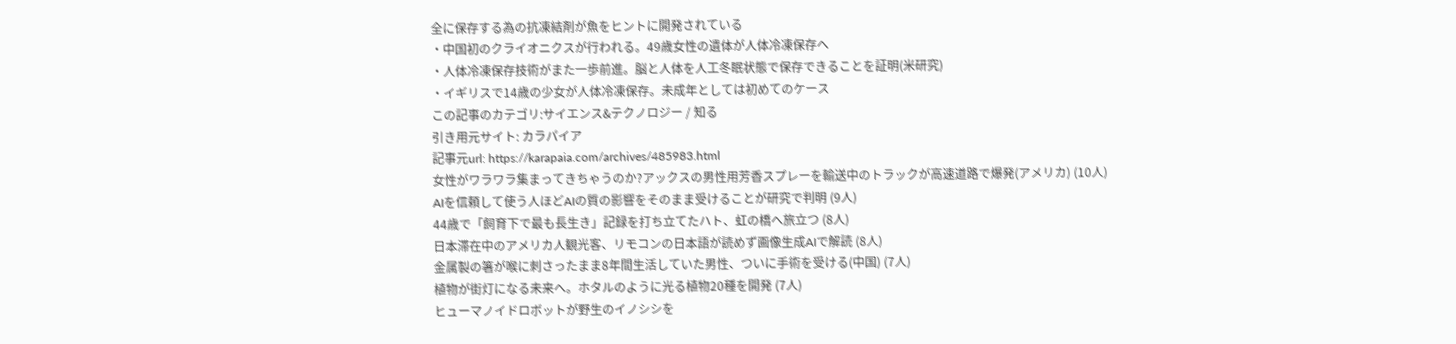全に保存する為の抗凍結剤が魚をヒントに開発されている
・中国初のクライオニクスが行われる。49歳女性の遺体が人体冷凍保存へ
・人体冷凍保存技術がまた一歩前進。脳と人体を人工冬眠状態で保存できることを証明(米研究)
・イギリスで14歳の少女が人体冷凍保存。未成年としては初めてのケース
この記事のカテゴリ:サイエンス&テクノロジー / 知る
引き用元サイト: カラパイア
記事元url: https://karapaia.com/archives/485983.html
女性がワラワラ集まってきちゃうのか?アックスの男性用芳香スプレーを輸送中のトラックが高速道路で爆発(アメリカ) (10人)
AIを信頼して使う人ほどAIの質の影響をそのまま受けることが研究で判明 (9人)
44歳で「飼育下で最も長生き」記録を打ち立てたハト、虹の橋へ旅立つ (8人)
日本滞在中のアメリカ人観光客、リモコンの日本語が読めず画像生成AIで解読 (8人)
金属製の箸が喉に刺さったまま8年間生活していた男性、ついに手術を受ける(中国) (7人)
植物が街灯になる未来へ。ホタルのように光る植物20種を開発 (7人)
ヒューマノイドロボットが野生のイノシシを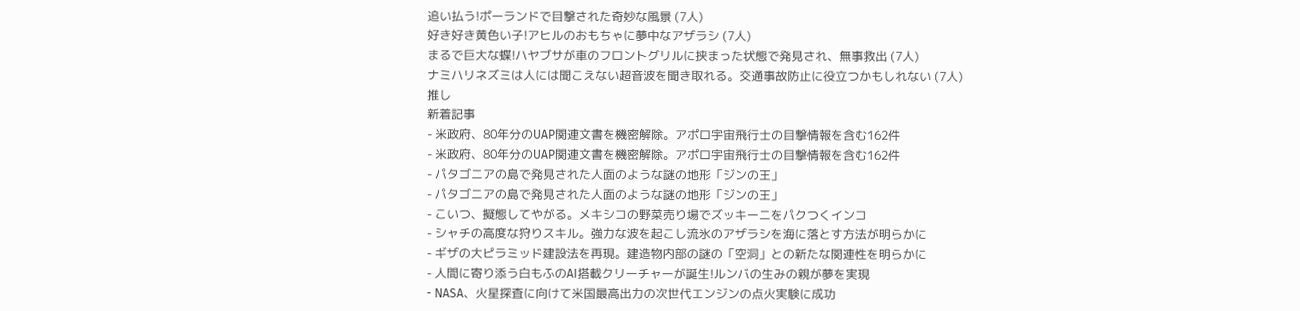追い払う!ポーランドで目撃された奇妙な風景 (7人)
好き好き黄色い子!アヒルのおもちゃに夢中なアザラシ (7人)
まるで巨大な蝶!ハヤブサが車のフロントグリルに挟まった状態で発見され、無事救出 (7人)
ナミハリネズミは人には聞こえない超音波を聞き取れる。交通事故防止に役立つかもしれない (7人)
推し
新着記事
- 米政府、80年分のUAP関連文書を機密解除。アポロ宇宙飛行士の目撃情報を含む162件
- 米政府、80年分のUAP関連文書を機密解除。アポロ宇宙飛行士の目撃情報を含む162件
- パタゴニアの島で発見された人面のような謎の地形「ジンの王」
- パタゴニアの島で発見された人面のような謎の地形「ジンの王」
- こいつ、擬態してやがる。メキシコの野菜売り場でズッキーニをパクつくインコ
- シャチの高度な狩りスキル。強力な波を起こし流氷のアザラシを海に落とす方法が明らかに
- ギザの大ピラミッド建設法を再現。建造物内部の謎の「空洞」との新たな関連性を明らかに
- 人間に寄り添う白もふのAI搭載クリーチャーが誕生!ルンバの生みの親が夢を実現
- NASA、火星探査に向けて米国最高出力の次世代エンジンの点火実験に成功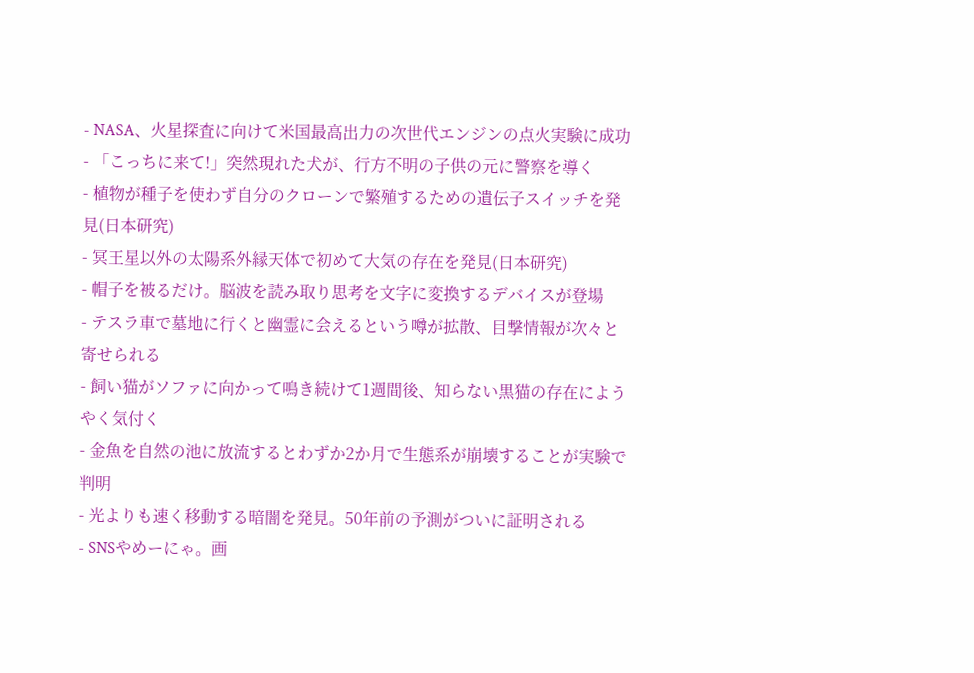- NASA、火星探査に向けて米国最高出力の次世代エンジンの点火実験に成功
- 「こっちに来て!」突然現れた犬が、行方不明の子供の元に警察を導く
- 植物が種子を使わず自分のクローンで繁殖するための遺伝子スイッチを発見(日本研究)
- 冥王星以外の太陽系外縁天体で初めて大気の存在を発見(日本研究)
- 帽子を被るだけ。脳波を読み取り思考を文字に変換するデバイスが登場
- テスラ車で墓地に行くと幽霊に会えるという噂が拡散、目撃情報が次々と寄せられる
- 飼い猫がソファに向かって鳴き続けて1週間後、知らない黒猫の存在にようやく気付く
- 金魚を自然の池に放流するとわずか2か月で生態系が崩壊することが実験で判明
- 光よりも速く移動する暗闇を発見。50年前の予測がついに証明される
- SNSやめーにゃ。画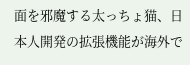面を邪魔する太っちょ猫、日本人開発の拡張機能が海外で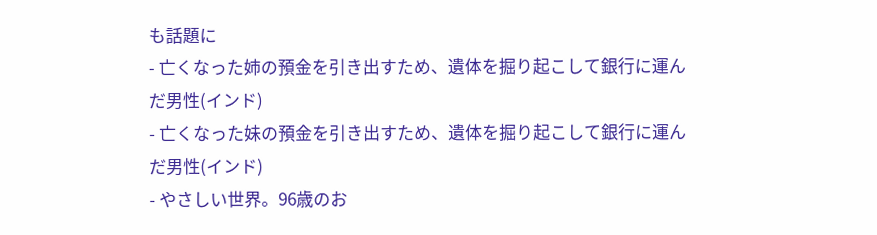も話題に
- 亡くなった姉の預金を引き出すため、遺体を掘り起こして銀行に運んだ男性(インド)
- 亡くなった妹の預金を引き出すため、遺体を掘り起こして銀行に運んだ男性(インド)
- やさしい世界。96歳のお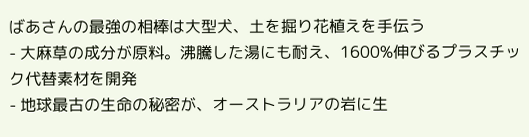ばあさんの最強の相棒は大型犬、土を掘り花植えを手伝う
- 大麻草の成分が原料。沸騰した湯にも耐え、1600%伸びるプラスチック代替素材を開発
- 地球最古の生命の秘密が、オーストラリアの岩に生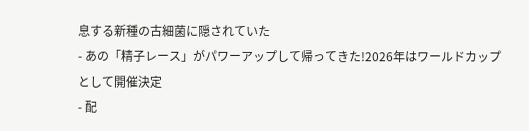息する新種の古細菌に隠されていた
- あの「精子レース」がパワーアップして帰ってきた!2026年はワールドカップとして開催決定
- 配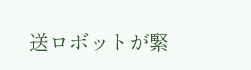送ロボットが緊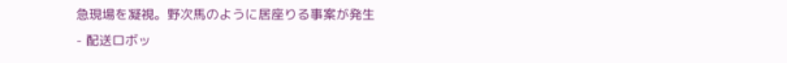急現場を凝視。野次馬のように居座りる事案が発生
- 配送ロボッ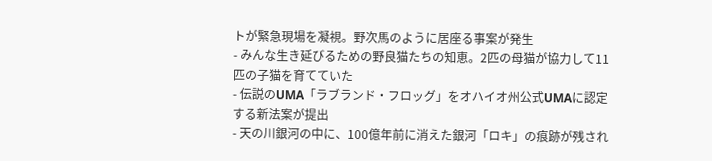トが緊急現場を凝視。野次馬のように居座る事案が発生
- みんな生き延びるための野良猫たちの知恵。2匹の母猫が協力して11匹の子猫を育てていた
- 伝説のUMA「ラブランド・フロッグ」をオハイオ州公式UMAに認定する新法案が提出
- 天の川銀河の中に、100億年前に消えた銀河「ロキ」の痕跡が残され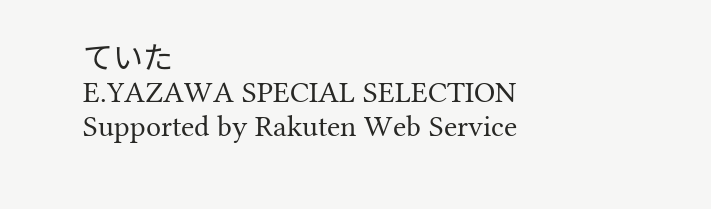ていた
E.YAZAWA SPECIAL SELECTION
Supported by Rakuten Web Service